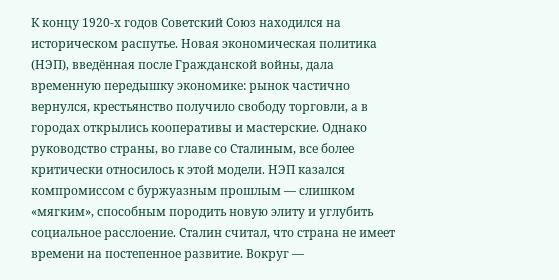К концу 1920-х годов Советский Союз находился на историческом распутье. Новая экономическая политика (НЭП), введённая после Гражданской войны, дала временную передышку экономике: рынок частично вернулся, крестьянство получило свободу торговли, а в городах открылись кооперативы и мастерские. Однако руководство страны, во главе со Сталиным, все более критически относилось к этой модели. НЭП казался компромиссом с буржуазным прошлым — слишком «мягким», способным породить новую элиту и углубить социальное расслоение. Сталин считал, что страна не имеет времени на постепенное развитие. Вокруг —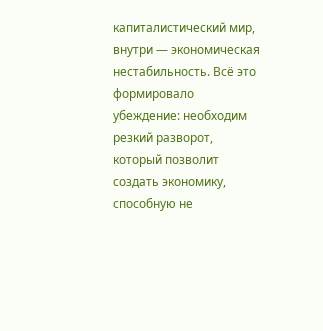капиталистический мир, внутри — экономическая нестабильность. Всё это формировало убеждение: необходим резкий разворот, который позволит создать экономику, способную не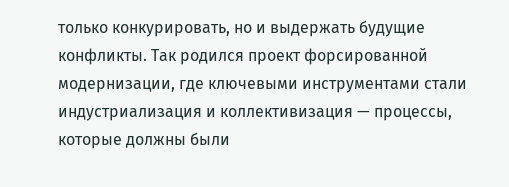только конкурировать, но и выдержать будущие конфликты. Так родился проект форсированной модернизации, где ключевыми инструментами стали индустриализация и коллективизация — процессы, которые должны были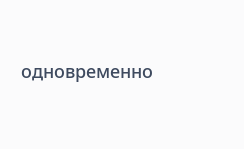одновременно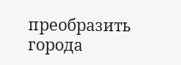преобразить города